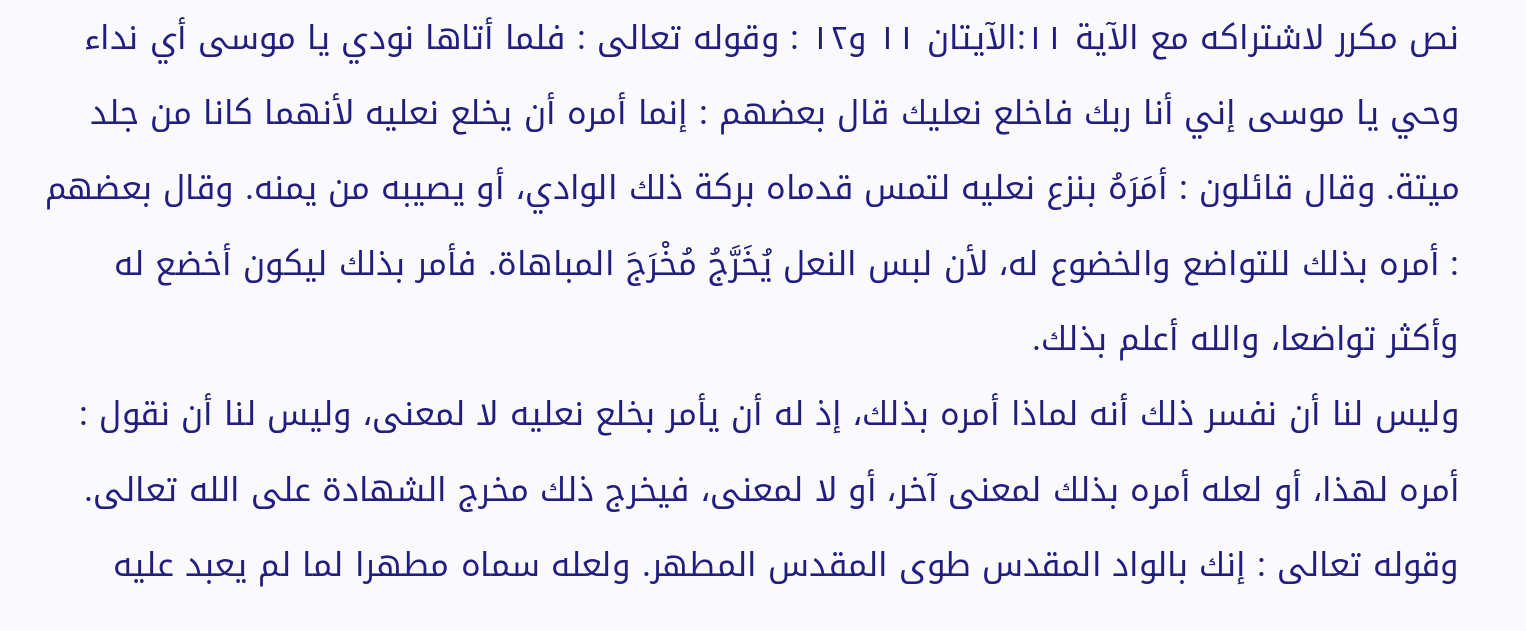نص مكرر لاشتراكه مع الآية ١١:الآيتان ١١ و١٢ : وقوله تعالى : فلما أتاها نودي يا موسى أي نداء وحي يا موسى إني أنا ربك فاخلع نعليك قال بعضهم : إنما أمره أن يخلع نعليه لأنهما كانا من جلد ميتة. وقال قائلون : أمَرَهُ بنزع نعليه لتمس قدماه بركة ذلك الوادي، أو يصيبه من يمنه. وقال بعضهم : أمره بذلك للتواضع والخضوع له، لأن لبس النعل يُخَرَّجُ مُخْرَجَ المباهاة. فأمر بذلك ليكون أخضع له وأكثر تواضعا، والله أعلم بذلك.
وليس لنا أن نفسر ذلك أنه لماذا أمره بذلك، إذ له أن يأمر بخلع نعليه لا لمعنى، وليس لنا أن نقول : أمره لهذا، أو لعله أمره بذلك لمعنى آخر، أو لا لمعنى، فيخرج ذلك مخرج الشهادة على الله تعالى. وقوله تعالى : إنك بالواد المقدس طوى المقدس المطهر. ولعله سماه مطهرا لما لم يعبد عليه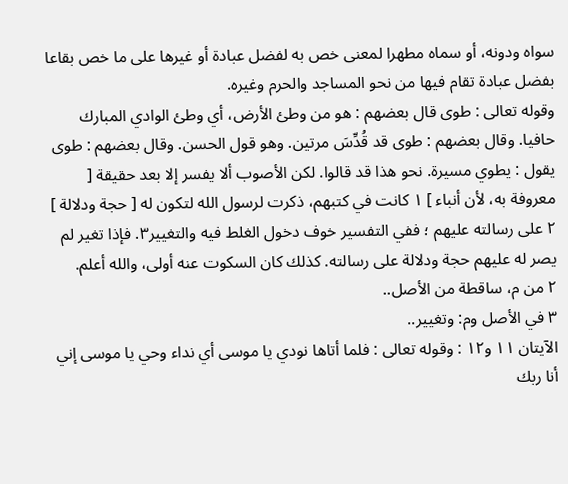سواه ودونه، أو سماه مطهرا لمعنى خص به لفضل عبادة أو غيرها على ما خص بقاعا بفضل عبادة تقام فيها من نحو المساجد والحرم وغيره.
وقوله تعالى : طوى قال بعضهم : هو من وطئ الأرض، أي وطئ الوادي المبارك حافيا. وقال بعضهم : طوى قد قُدِّسَ مرتين. وهو قول الحسن. وقال بعضهم : طوى يقول : يطوي مسيرة. نحو هذا قد قالوا. لكن الأصوب ألا يفسر إلا بعد حقيقة [ معروفة به، لأن أنباء ] ١ كانت في كتبهم، ذكرت لرسول الله لتكون له [ حجة ودلالة ] ٢ على رسالته عليهم ؛ ففي التفسير خوف دخول الغلط فيه والتغيير٣. فإذا تغير لم يصر له عليهم حجة ودلالة على رسالته. كذلك كان السكوت عنه أولى، والله أعلم.
٢ من م، ساقطة من الأصل..
٣ في الأصل وم: وتغيير..
الآيتان ١١ و١٢ : وقوله تعالى : فلما أتاها نودي يا موسى أي نداء وحي يا موسى إني أنا ربك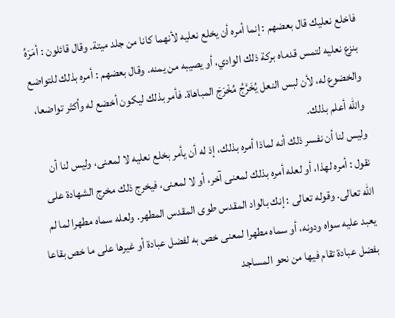فاخلع نعليك قال بعضهم : إنما أمره أن يخلع نعليه لأنهما كانا من جلد ميتة. وقال قائلون : أمَرَهُ بنزع نعليه لتمس قدماه بركة ذلك الوادي، أو يصيبه من يمنه. وقال بعضهم : أمره بذلك للتواضع والخضوع له، لأن لبس النعل يُخَرَّجُ مُخْرَجَ المباهاة. فأمر بذلك ليكون أخضع له وأكثر تواضعا، والله أعلم بذلك.
وليس لنا أن نفسر ذلك أنه لماذا أمره بذلك، إذ له أن يأمر بخلع نعليه لا لمعنى، وليس لنا أن نقول : أمره لهذا، أو لعله أمره بذلك لمعنى آخر، أو لا لمعنى، فيخرج ذلك مخرج الشهادة على الله تعالى. وقوله تعالى : إنك بالواد المقدس طوى المقدس المطهر. ولعله سماه مطهرا لما لم يعبد عليه سواه ودونه، أو سماه مطهرا لمعنى خص به لفضل عبادة أو غيرها على ما خص بقاعا بفضل عبادة تقام فيها من نحو المساجد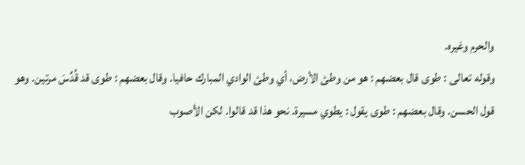والحرم وغيره.
وقوله تعالى : طوى قال بعضهم : هو من وطئ الأرض، أي وطئ الوادي المبارك حافيا. وقال بعضهم : طوى قد قُدِّسَ مرتين. وهو قول الحسن. وقال بعضهم : طوى يقول : يطوي مسيرة. نحو هذا قد قالوا. لكن الأصوب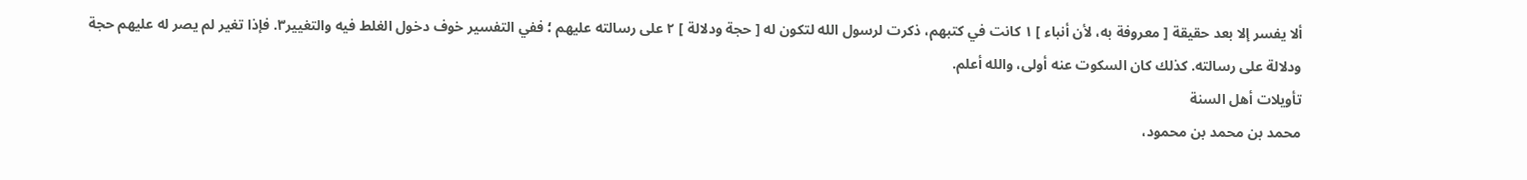ألا يفسر إلا بعد حقيقة [ معروفة به، لأن أنباء ] ١ كانت في كتبهم، ذكرت لرسول الله لتكون له [ حجة ودلالة ] ٢ على رسالته عليهم ؛ ففي التفسير خوف دخول الغلط فيه والتغيير٣. فإذا تغير لم يصر له عليهم حجة ودلالة على رسالته. كذلك كان السكوت عنه أولى، والله أعلم.
تأويلات أهل السنة
محمد بن محمد بن محمود،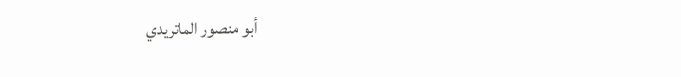أبو منصور الماتريدي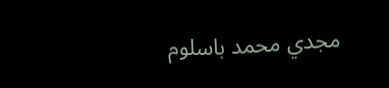مجدي محمد باسلوم